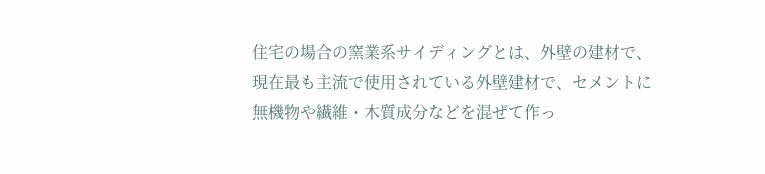住宅の場合の窯業系サイディングとは、外壁の建材で、現在最も主流で使用されている外壁建材で、セメントに無機物や繊維・木質成分などを混ぜて作っ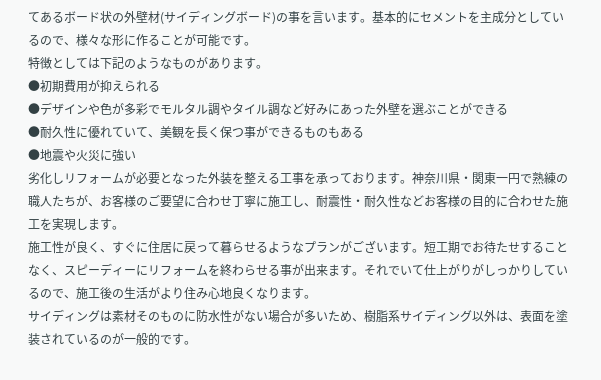てあるボード状の外壁材(サイディングボード)の事を言います。基本的にセメントを主成分としているので、様々な形に作ることが可能です。
特徴としては下記のようなものがあります。
●初期費用が抑えられる
●デザインや色が多彩でモルタル調やタイル調など好みにあった外壁を選ぶことができる
●耐久性に優れていて、美観を長く保つ事ができるものもある
●地震や火災に強い
劣化しリフォームが必要となった外装を整える工事を承っております。神奈川県・関東一円で熟練の職人たちが、お客様のご要望に合わせ丁寧に施工し、耐震性・耐久性などお客様の目的に合わせた施工を実現します。
施工性が良く、すぐに住居に戻って暮らせるようなプランがございます。短工期でお待たせすることなく、スピーディーにリフォームを終わらせる事が出来ます。それでいて仕上がりがしっかりしているので、施工後の生活がより住み心地良くなります。
サイディングは素材そのものに防水性がない場合が多いため、樹脂系サイディング以外は、表面を塗装されているのが一般的です。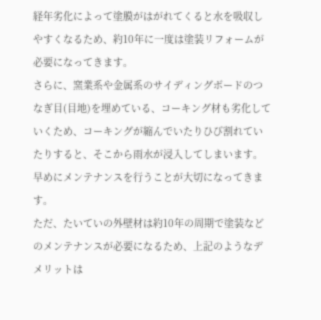経年劣化によって塗膜がはがれてくると水を吸収しやすくなるため、約10年に一度は塗装リフォームが必要になってきます。
さらに、窯業系や金属系のサイディングボードのつなぎ目(目地)を埋めている、コーキング材も劣化していくため、コーキングが縮んでいたりひび割れていたりすると、そこから雨水が浸入してしまいます。早めにメンテナンスを行うことが大切になってきます。
ただ、たいていの外壁材は約10年の周期で塗装などのメンテナンスが必要になるため、上記のようなデメリットは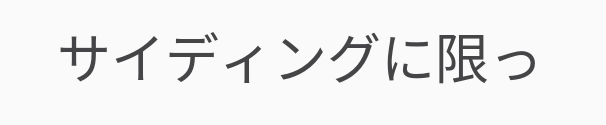サイディングに限っ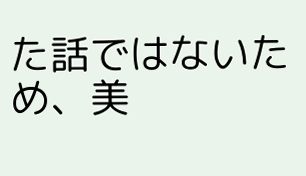た話ではないため、美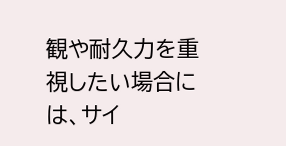観や耐久力を重視したい場合には、サイ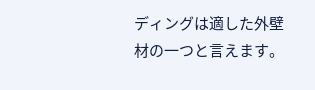ディングは適した外壁材の一つと言えます。